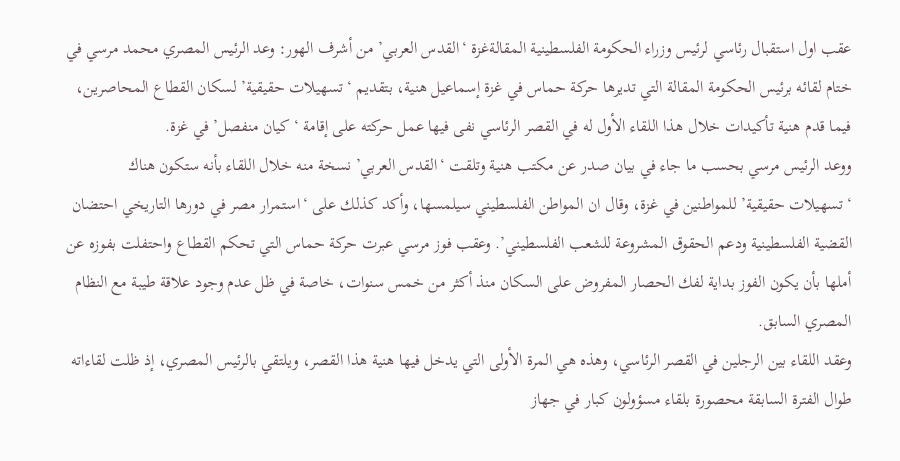عقب اول استقبال رئاسي لرئيس وزراء الحكومة الفلسطينية المقالةغزة ‘القدس العربي’ من أشرف الهور: وعد الرئيس المصري محمد مرسي في ختام لقائه برئيس الحكومة المقالة التي تديرها حركة حماس في غزة إسماعيل هنية، بتقديم ‘تسهيلات حقيقية’ لسكان القطاع المحاصرين، فيما قدم هنية تأكيدات خلال هذا اللقاء الأول له في القصر الرئاسي نفى فيها عمل حركته على إقامة ‘كيان منفصل’ في غزة.
ووعد الرئيس مرسي بحسب ما جاء في بيان صدر عن مكتب هنية وتلقت ‘القدس العربي’ نسخة منه خلال اللقاء بأنه ستكون هناك ‘تسهيلات حقيقية’ للمواطنين في غزة، وقال ان المواطن الفلسطيني سيلمسها، وأكد كذلك على ‘استمرار مصر في دورها التاريخي احتضان القضية الفلسطينية ودعم الحقوق المشروعة للشعب الفلسطيني’. وعقب فوز مرسي عبرت حركة حماس التي تحكم القطاع واحتفلت بفوزه عن أملها بأن يكون الفوز بداية لفك الحصار المفروض على السكان منذ أكثر من خمس سنوات، خاصة في ظل عدم وجود علاقة طيبة مع النظام المصري السابق.
وعقد اللقاء بين الرجلين في القصر الرئاسي، وهذه هي المرة الأولى التي يدخل فيها هنية هذا القصر، ويلتقي بالرئيس المصري، إذ ظلت لقاءاته طوال الفترة السابقة محصورة بلقاء مسؤولون كبار في جهاز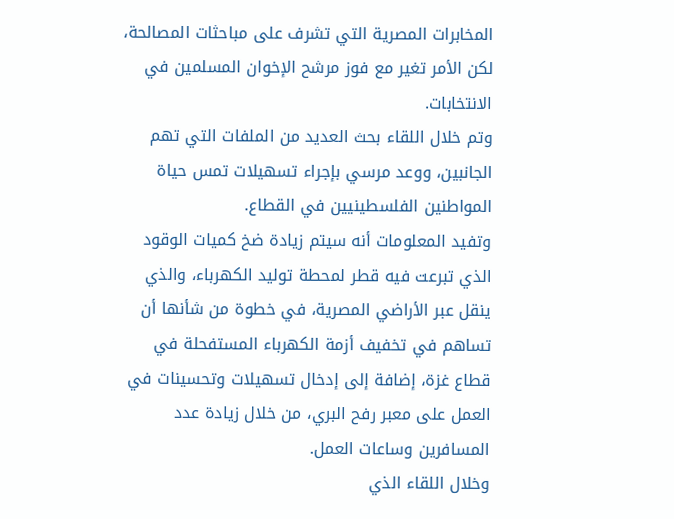المخابرات المصرية التي تشرف على مباحثات المصالحة، لكن الأمر تغير مع فوز مرشح الإخوان المسلمين في الانتخابات.
وتم خلال اللقاء بحث العديد من الملفات التي تهم الجانبين، ووعد مرسي بإجراء تسهيلات تمس حياة المواطنين الفلسطينيين في القطاع.
وتفيد المعلومات أنه سيتم زيادة ضخ كميات الوقود الذي تبرعت فيه قطر لمحطة توليد الكهرباء، والذي ينقل عبر الأراضي المصرية، في خطوة من شأنها أن تساهم في تخفيف أزمة الكهرباء المستفحلة في قطاع غزة، إضافة إلى إدخال تسهيلات وتحسينات في العمل على معبر رفح البري، من خلال زيادة عدد المسافرين وساعات العمل.
وخلال اللقاء الذي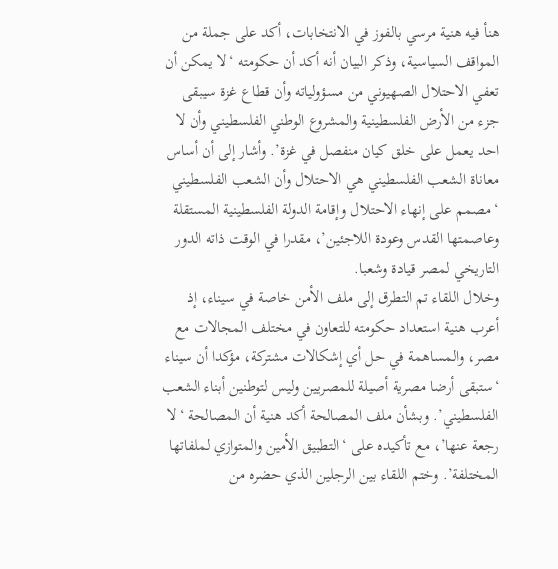هنأ فيه هنية مرسي بالفوز في الانتخابات، أكد على جملة من المواقف السياسية، وذكر البيان أنه أكد أن حكومته ‘لا يمكن أن تعفي الاحتلال الصهيوني من مسؤولياته وأن قطاع غزة سيبقى جزء من الأرض الفلسطينية والمشروع الوطني الفلسطيني وأن لا احد يعمل على خلق كيان منفصل في غزة’. وأشار إلى أن أساس معاناة الشعب الفلسطيني هي الاحتلال وأن الشعب الفلسطيني ‘مصمم على إنهاء الاحتلال وإقامة الدولة الفلسطينية المستقلة وعاصمتها القدس وعودة اللاجئين’، مقدرا في الوقت ذاته الدور التاريخي لمصر قيادة وشعبا.
وخلال اللقاء تم التطرق إلى ملف الأمن خاصة في سيناء، إذ أعرب هنية استعداد حكومته للتعاون في مختلف المجالات مع مصر، والمساهمة في حل أي إشكالات مشتركة، مؤكدا أن سيناء ‘ستبقى أرضا مصرية أصيلة للمصريين وليس لتوطنين أبناء الشعب الفلسطيني’. وبشأن ملف المصالحة أكد هنية أن المصالحة ‘لا رجعة عنها’، مع تأكيده على ‘التطبيق الأمين والمتوازي لملفاتها المختلفة’. وختم اللقاء بين الرجلين الذي حضره من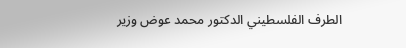الطرف الفلسطيني الدكتور محمد عوض وزير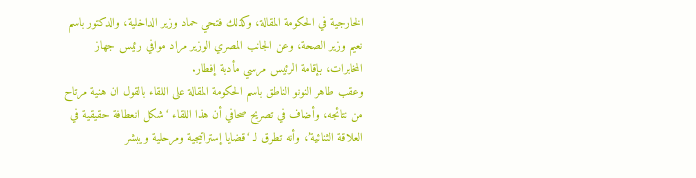الخارجية في الحكومة المقالة، وكذلك فتحي حماد وزير الداخلية، والدكتور باسم نعيم وزير الصحة، وعن الجانب المصري الوزير مراد موافي رئيس جهاز المخابرات، بإقامة الرئيس مرسي مأدبة إفطار.
وعقب طاهر النونو الناطق باسم الحكومة المقالة على اللقاء بالقول ان هنية مرتاح من نتائجه، وأضاف في تصريح صحافي أن هذا اللقاء ‘شكل انعطافة حقيقية في العلاقة الثنائية’، وأنه تطرق لـ ‘قضايا إستراتيجية ومرحلية ويبشر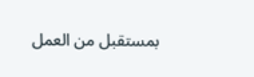بمستقبل من العمل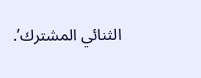الثنائي المشترك’.